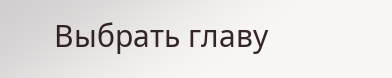Выбрать главу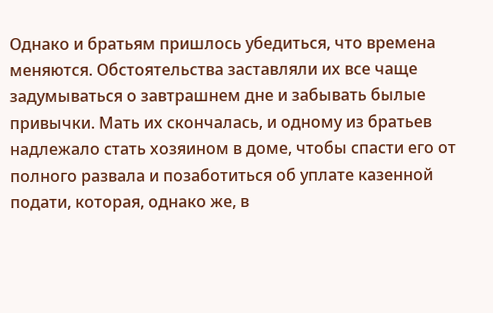Однако и братьям пришлось убедиться, что времена меняются. Обстоятельства заставляли их все чаще задумываться о завтрашнем дне и забывать былые привычки. Мать их скончалась, и одному из братьев надлежало стать хозяином в доме, чтобы спасти его от полного развала и позаботиться об уплате казенной подати, которая, однако же, в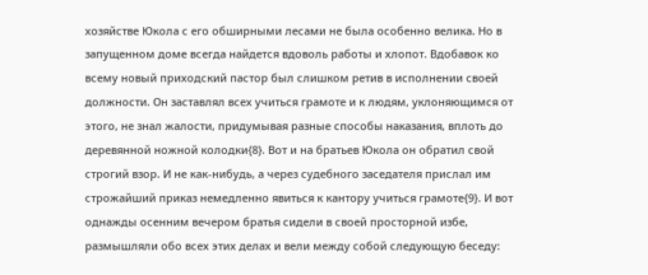хозяйстве Юкола с его обширными лесами не была особенно велика. Но в запущенном доме всегда найдется вдоволь работы и хлопот. Вдобавок ко всему новый приходский пастор был слишком ретив в исполнении своей должности. Он заставлял всех учиться грамоте и к людям, уклоняющимся от этого, не знал жалости, придумывая разные способы наказания, вплоть до деревянной ножной колодки{8}. Вот и на братьев Юкола он обратил свой строгий взор. И не как-нибудь, а через судебного заседателя прислал им строжайший приказ немедленно явиться к кантору учиться грамоте{9}. И вот однажды осенним вечером братья сидели в своей просторной избе, размышляли обо всех этих делах и вели между собой следующую беседу: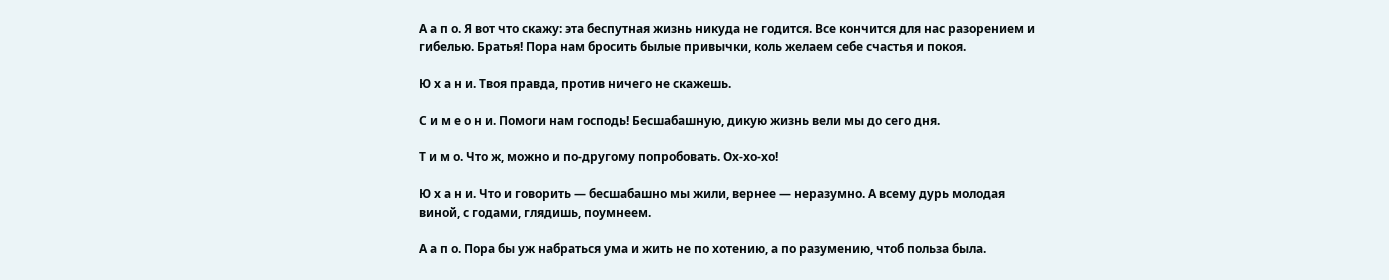А а п о. Я вот что скажу: эта беспутная жизнь никуда не годится. Все кончится для нас разорением и гибелью. Братья! Пора нам бросить былые привычки, коль желаем себе счастья и покоя.

Ю х а н и. Твоя правда, против ничего не скажешь.

С и м е о н и. Помоги нам господь! Бесшабашную, дикую жизнь вели мы до сего дня.

Т и м о. Что ж, можно и по-другому попробовать. Ох-хо-хо!

Ю х а н и. Что и говорить — бесшабашно мы жили, вернее — неразумно. А всему дурь молодая виной, с годами, глядишь, поумнеем.

А а п о. Пора бы уж набраться ума и жить не по хотению, а по разумению, чтоб польза была.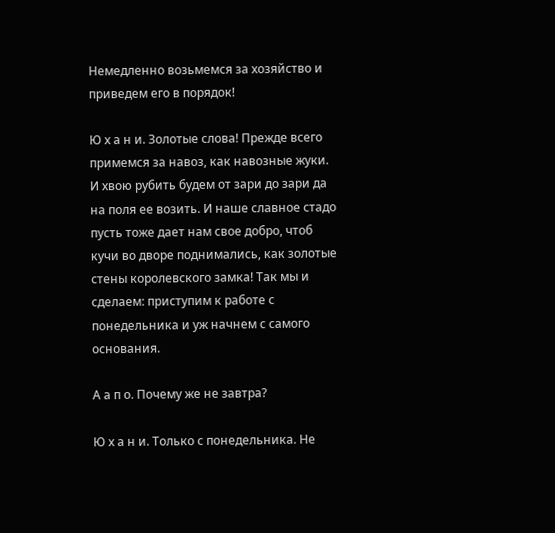Немедленно возьмемся за хозяйство и приведем его в порядок!

Ю х а н и. Золотые слова! Прежде всего примемся за навоз, как навозные жуки. И хвою рубить будем от зари до зари да на поля ее возить. И наше славное стадо пусть тоже дает нам свое добро, чтоб кучи во дворе поднимались, как золотые стены королевского замка! Так мы и сделаем: приступим к работе с понедельника и уж начнем с самого основания.

А а п о. Почему же не завтра?

Ю х а н и. Только с понедельника. Не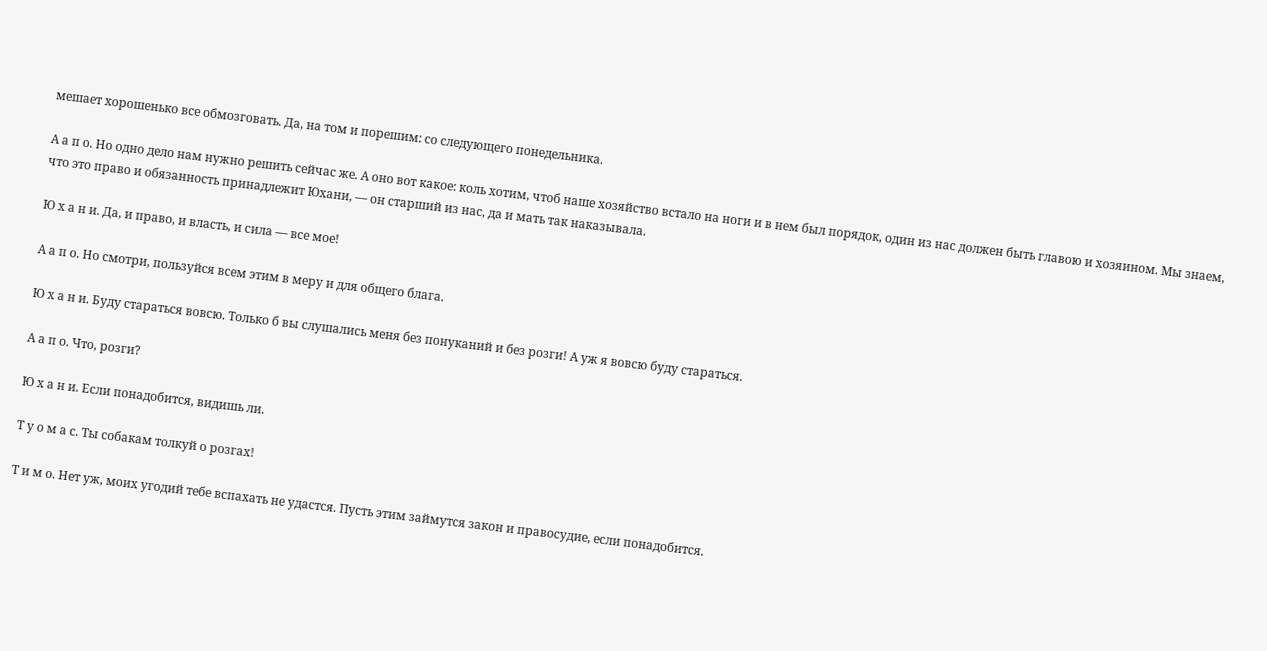мешает хорошенько все обмозговать. Да, на том и порешим: со следующего понедельника.

А а п о. Но одно дело нам нужно решить сейчас же. А оно вот какое: коль хотим, чтоб наше хозяйство встало на ноги и в нем был порядок, один из нас должен быть главою и хозяином. Мы знаем, что это право и обязанность принадлежит Юхани, — он старший из нас, да и мать так наказывала.

Ю х а н и. Да, и право, и власть, и сила — все мое!

А а п о. Но смотри, пользуйся всем этим в меру и для общего блага.

Ю х а н и. Буду стараться вовсю. Только б вы слушались меня без понуканий и без розги! А уж я вовсю буду стараться.

А а п о. Что, розги?

Ю х а н и. Если понадобится, видишь ли.

Т у о м а с. Ты собакам толкуй о розгах!

Т и м о. Нет уж, моих угодий тебе вспахать не удастся. Пусть этим займутся закон и правосудие, если понадобится.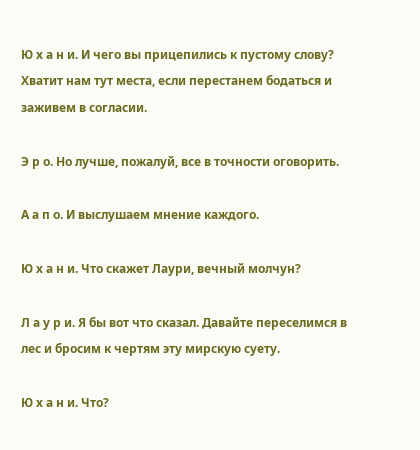Ю х а н и. И чего вы прицепились к пустому слову? Хватит нам тут места, если перестанем бодаться и заживем в согласии.

Э р о. Но лучше, пожалуй, все в точности оговорить.

А а п о. И выслушаем мнение каждого.

Ю х а н и. Что скажет Лаури, вечный молчун?

Л а у р и. Я бы вот что сказал. Давайте переселимся в лес и бросим к чертям эту мирскую суету.

Ю х а н и. Что?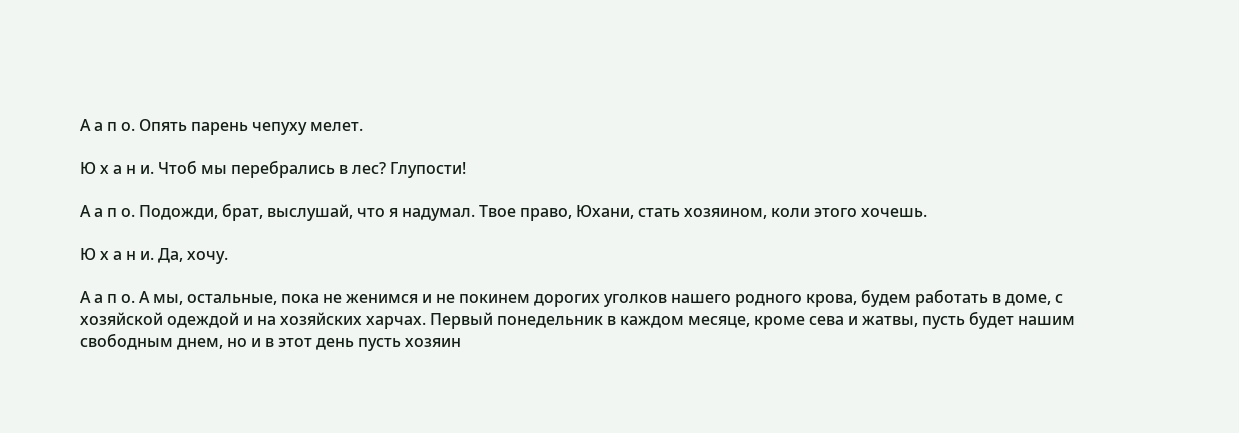А а п о. Опять парень чепуху мелет.

Ю х а н и. Чтоб мы перебрались в лес? Глупости!

А а п о. Подожди, брат, выслушай, что я надумал. Твое право, Юхани, стать хозяином, коли этого хочешь.

Ю х а н и. Да, хочу.

А а п о. А мы, остальные, пока не женимся и не покинем дорогих уголков нашего родного крова, будем работать в доме, с хозяйской одеждой и на хозяйских харчах. Первый понедельник в каждом месяце, кроме сева и жатвы, пусть будет нашим свободным днем, но и в этот день пусть хозяин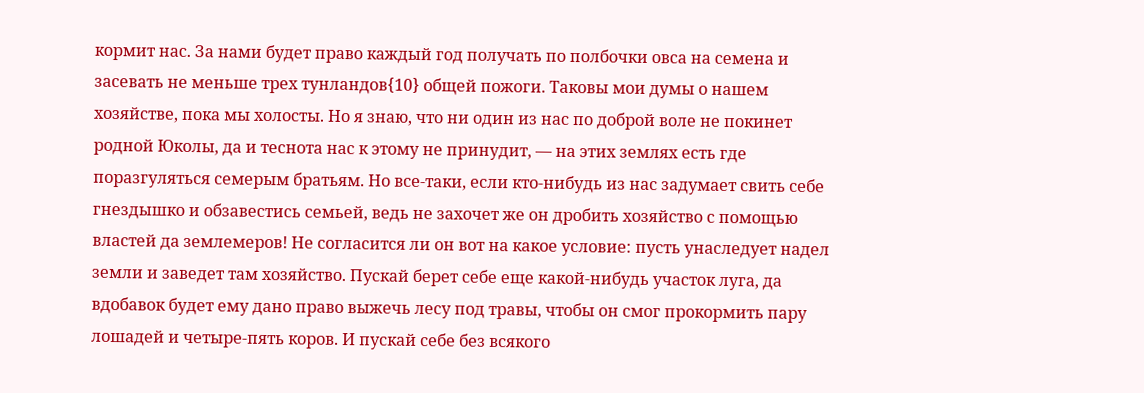кормит нас. За нами будет право каждый год получать по полбочки овса на семена и засевать не меньше трех тунландов{10} общей пожоги. Таковы мои думы о нашем хозяйстве, пока мы холосты. Но я знаю, что ни один из нас по доброй воле не покинет родной Юколы, да и теснота нас к этому не принудит, — на этих землях есть где поразгуляться семерым братьям. Но все-таки, если кто-нибудь из нас задумает свить себе гнездышко и обзавестись семьей, ведь не захочет же он дробить хозяйство с помощью властей да землемеров! Не согласится ли он вот на какое условие: пусть унаследует надел земли и заведет там хозяйство. Пускай берет себе еще какой-нибудь участок луга, да вдобавок будет ему дано право выжечь лесу под травы, чтобы он смог прокормить пару лошадей и четыре-пять коров. И пускай себе без всякого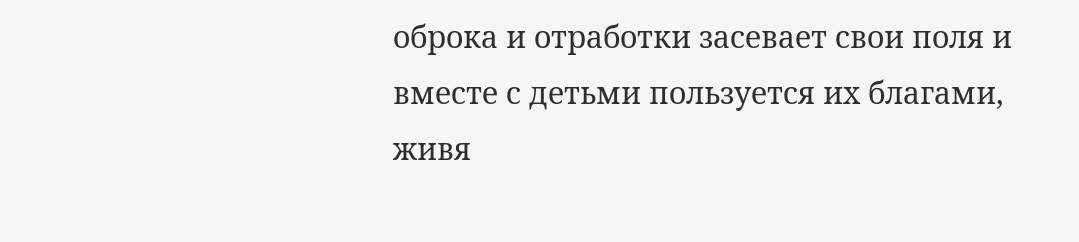оброка и отработки засевает свои поля и вместе с детьми пользуется их благами, живя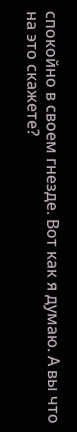спокойно в своем гнезде. Вот как я думаю. А вы что на это скажете?